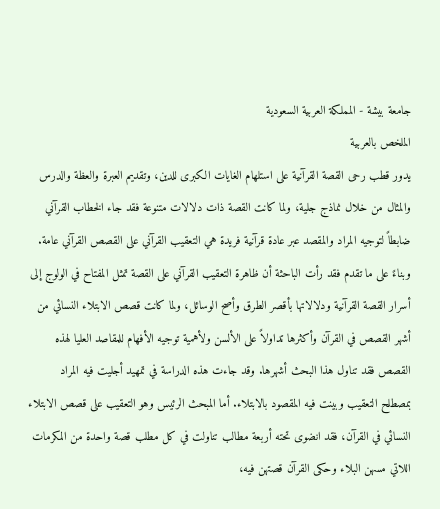جامعة بيشة - المملكة العربية السعودية
الملخص بالعربية
يدور قطب رحى القصة القرآنية على استلهام الغايات الكبرى للدين، وتقديم العبرة والعظة والدرس والمثال من خلال نماذج جلية، ولما كانت القصة ذات دلالات متنوعة فقد جاء الخطاب القرآني ضابطاً لتوجيه المراد والمقصد عبر عادة قرآنية فريدة هي التعقيب القرآني على القصص القرآني عامة. وبناءً على ما تقدم فقد رأت الباحثة أن ظاهرة التعقيب القرآني على القصة تمثل المفتاح في الولوج إلى أسرار القصة القرآنية ودلالاتها بأقصر الطرق وأصح الوسائل، ولما كانت قصص الابتلاء النسائي من أشهر القصص في القرآن وأكثرها تداولاً على الألسن ولأهمية توجيه الأفهام للمقاصد العليا لهذه القصص فقد تناول هذا البحث أشهرها. وقد جاءت هذه الدراسة في تمهيد أجليت فيه المراد بمصطلح التعقيب وبينت فيه المقصود بالابتلاء. أما المبحث الرئيس وهو التعقيب على قصص الابتلاء النسائي في القرآن، فقد انضوى تحته أربعة مطالب تناولت في كل مطلب قصة واحدة من المكرمات اللاتي مسهن البلاء وحكى القرآن قصتهن فيه،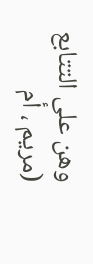وهن على التتابع (مريم ، أم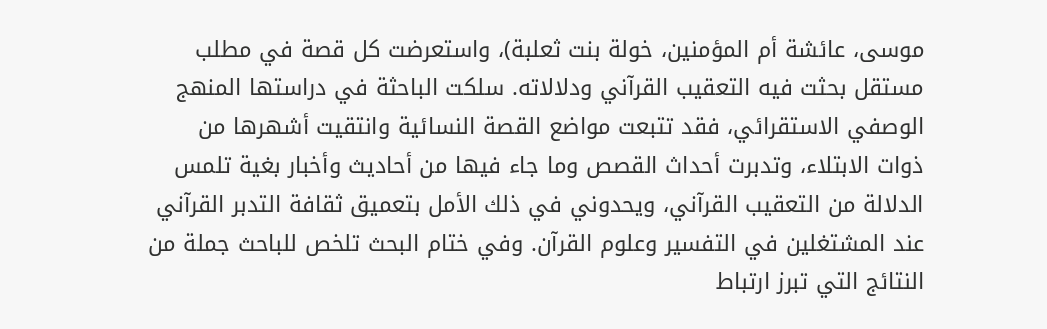موسى، عائشة أم المؤمنين، خولة بنت ثعلبة)، واستعرضت كل قصة في مطلب مستقل بحثت فيه التعقيب القرآني ودلالاته. سلكت الباحثة في دراستها المنهج الوصفي الاستقرائي، فقد تتبعت مواضع القصة النسائية وانتقيت أشهرها من ذوات الابتلاء، وتدبرت أحداث القصص وما جاء فيها من أحاديث وأخبار بغية تلمس الدلالة من التعقيب القرآني، ويحدوني في ذلك الأمل بتعميق ثقافة التدبر القرآني عند المشتغلين في التفسير وعلوم القرآن. وفي ختام البحث تلخص للباحث جملة من النتائج التي تبرز ارتباط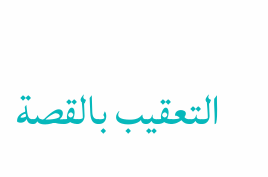التعقيب بالقصة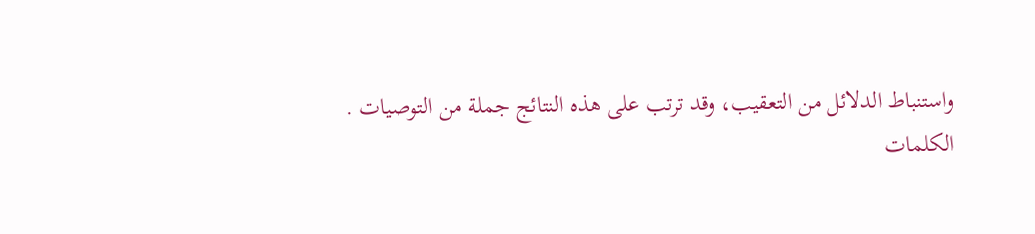واستنباط الدلائل من التعقيب، وقد ترتب على هذه النتائج جملة من التوصيات .
الكلمات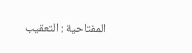المفتاحية : التعقيب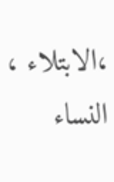،الابتلاء ، النساء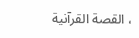، القصة القرآنية